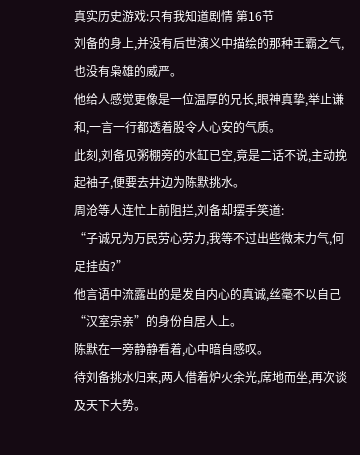真实历史游戏:只有我知道剧情 第16节
刘备的身上,并没有后世演义中描绘的那种王霸之气,也没有枭雄的威严。
他给人感觉更像是一位温厚的兄长,眼神真挚,举止谦和,一言一行都透着股令人心安的气质。
此刻,刘备见粥棚旁的水缸已空,竟是二话不说,主动挽起袖子,便要去井边为陈默挑水。
周沧等人连忙上前阻拦,刘备却摆手笑道:
“子诚兄为万民劳心劳力,我等不过出些微末力气,何足挂齿?”
他言语中流露出的是发自内心的真诚,丝毫不以自己“汉室宗亲”的身份自居人上。
陈默在一旁静静看着,心中暗自感叹。
待刘备挑水归来,两人借着炉火余光,席地而坐,再次谈及天下大势。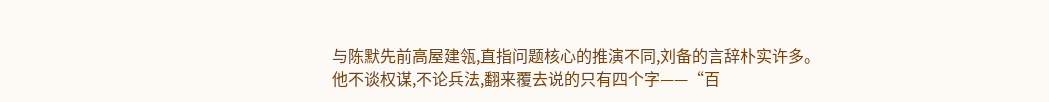与陈默先前高屋建瓴,直指问题核心的推演不同,刘备的言辞朴实许多。
他不谈权谋,不论兵法,翻来覆去说的只有四个字——“百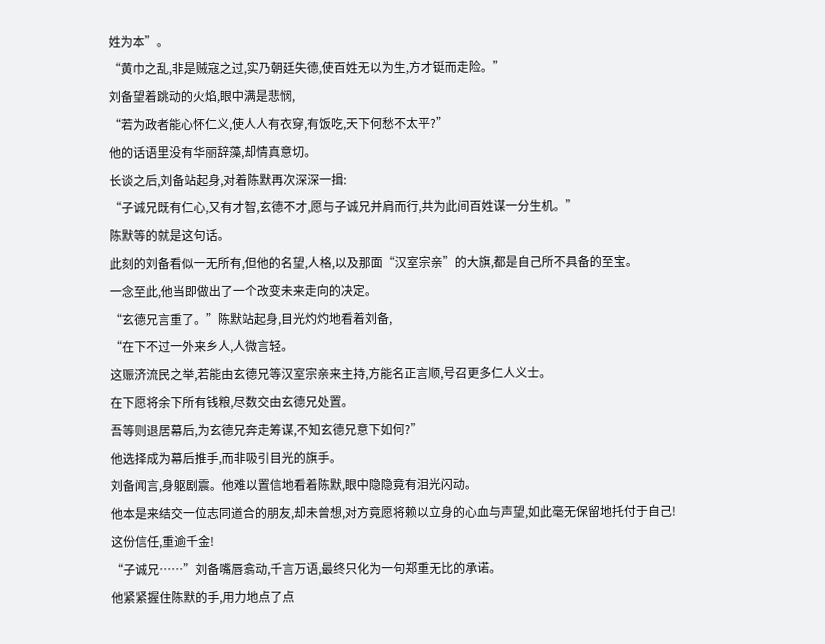姓为本”。
“黄巾之乱,非是贼寇之过,实乃朝廷失德,使百姓无以为生,方才铤而走险。”
刘备望着跳动的火焰,眼中满是悲悯,
“若为政者能心怀仁义,使人人有衣穿,有饭吃,天下何愁不太平?”
他的话语里没有华丽辞藻,却情真意切。
长谈之后,刘备站起身,对着陈默再次深深一揖:
“子诚兄既有仁心,又有才智,玄德不才,愿与子诚兄并肩而行,共为此间百姓谋一分生机。”
陈默等的就是这句话。
此刻的刘备看似一无所有,但他的名望,人格,以及那面“汉室宗亲”的大旗,都是自己所不具备的至宝。
一念至此,他当即做出了一个改变未来走向的决定。
“玄德兄言重了。”陈默站起身,目光灼灼地看着刘备,
“在下不过一外来乡人,人微言轻。
这赈济流民之举,若能由玄德兄等汉室宗亲来主持,方能名正言顺,号召更多仁人义士。
在下愿将余下所有钱粮,尽数交由玄德兄处置。
吾等则退居幕后,为玄德兄奔走筹谋,不知玄德兄意下如何?”
他选择成为幕后推手,而非吸引目光的旗手。
刘备闻言,身躯剧震。他难以置信地看着陈默,眼中隐隐竟有泪光闪动。
他本是来结交一位志同道合的朋友,却未曾想,对方竟愿将赖以立身的心血与声望,如此毫无保留地托付于自己!
这份信任,重逾千金!
“子诚兄……”刘备嘴唇翕动,千言万语,最终只化为一句郑重无比的承诺。
他紧紧握住陈默的手,用力地点了点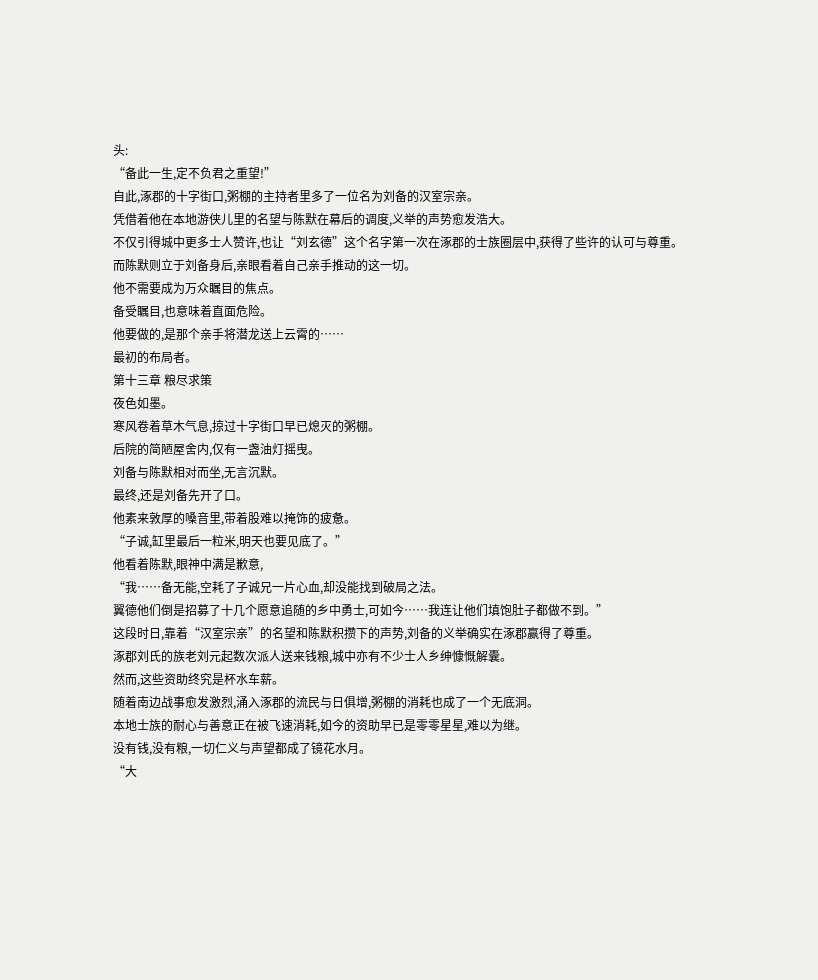头:
“备此一生,定不负君之重望!”
自此,涿郡的十字街口,粥棚的主持者里多了一位名为刘备的汉室宗亲。
凭借着他在本地游侠儿里的名望与陈默在幕后的调度,义举的声势愈发浩大。
不仅引得城中更多士人赞许,也让“刘玄德”这个名字第一次在涿郡的士族圈层中,获得了些许的认可与尊重。
而陈默则立于刘备身后,亲眼看着自己亲手推动的这一切。
他不需要成为万众瞩目的焦点。
备受瞩目,也意味着直面危险。
他要做的,是那个亲手将潜龙送上云霄的……
最初的布局者。
第十三章 粮尽求策
夜色如墨。
寒风卷着草木气息,掠过十字街口早已熄灭的粥棚。
后院的简陋屋舍内,仅有一盏油灯摇曳。
刘备与陈默相对而坐,无言沉默。
最终,还是刘备先开了口。
他素来敦厚的嗓音里,带着股难以掩饰的疲惫。
“子诚,缸里最后一粒米,明天也要见底了。”
他看着陈默,眼神中满是歉意,
“我……备无能,空耗了子诚兄一片心血,却没能找到破局之法。
翼德他们倒是招募了十几个愿意追随的乡中勇士,可如今……我连让他们填饱肚子都做不到。”
这段时日,靠着“汉室宗亲”的名望和陈默积攒下的声势,刘备的义举确实在涿郡赢得了尊重。
涿郡刘氏的族老刘元起数次派人送来钱粮,城中亦有不少士人乡绅慷慨解囊。
然而,这些资助终究是杯水车薪。
随着南边战事愈发激烈,涌入涿郡的流民与日俱增,粥棚的消耗也成了一个无底洞。
本地士族的耐心与善意正在被飞速消耗,如今的资助早已是零零星星,难以为继。
没有钱,没有粮,一切仁义与声望都成了镜花水月。
“大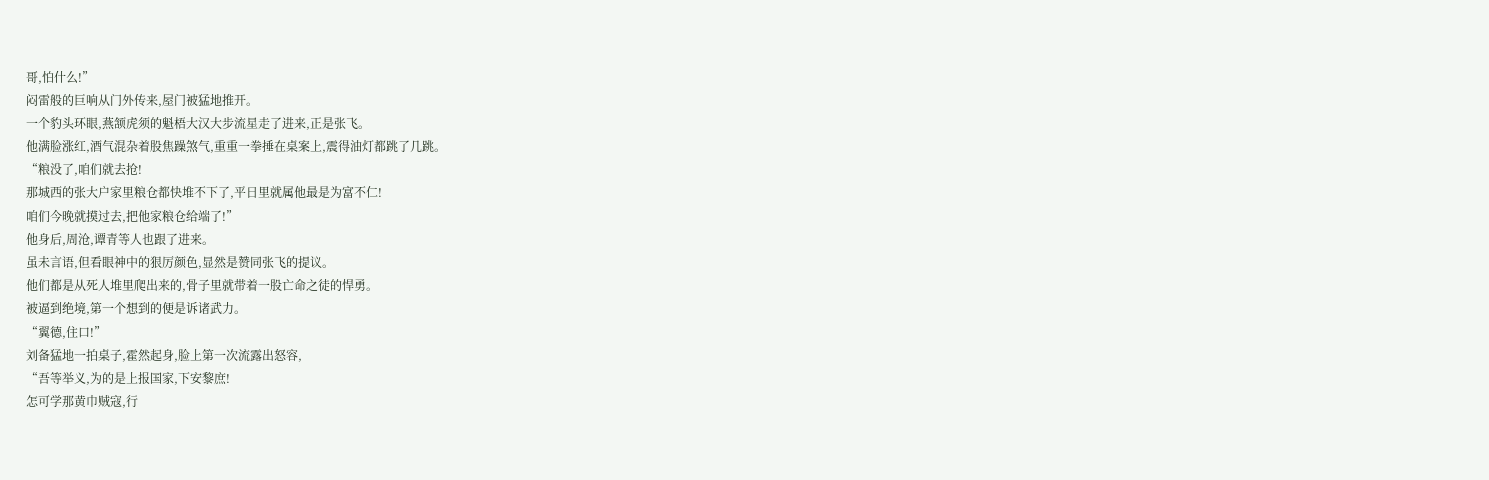哥,怕什么!”
闷雷般的巨响从门外传来,屋门被猛地推开。
一个豹头环眼,燕颔虎须的魁梧大汉大步流星走了进来,正是张飞。
他满脸涨红,酒气混杂着股焦躁煞气,重重一拳捶在桌案上,震得油灯都跳了几跳。
“粮没了,咱们就去抢!
那城西的张大户家里粮仓都快堆不下了,平日里就属他最是为富不仁!
咱们今晚就摸过去,把他家粮仓给端了!”
他身后,周沧,谭青等人也跟了进来。
虽未言语,但看眼神中的狠厉颜色,显然是赞同张飞的提议。
他们都是从死人堆里爬出来的,骨子里就带着一股亡命之徒的悍勇。
被逼到绝境,第一个想到的便是诉诸武力。
“翼德,住口!”
刘备猛地一拍桌子,霍然起身,脸上第一次流露出怒容,
“吾等举义,为的是上报国家,下安黎庶!
怎可学那黄巾贼寇,行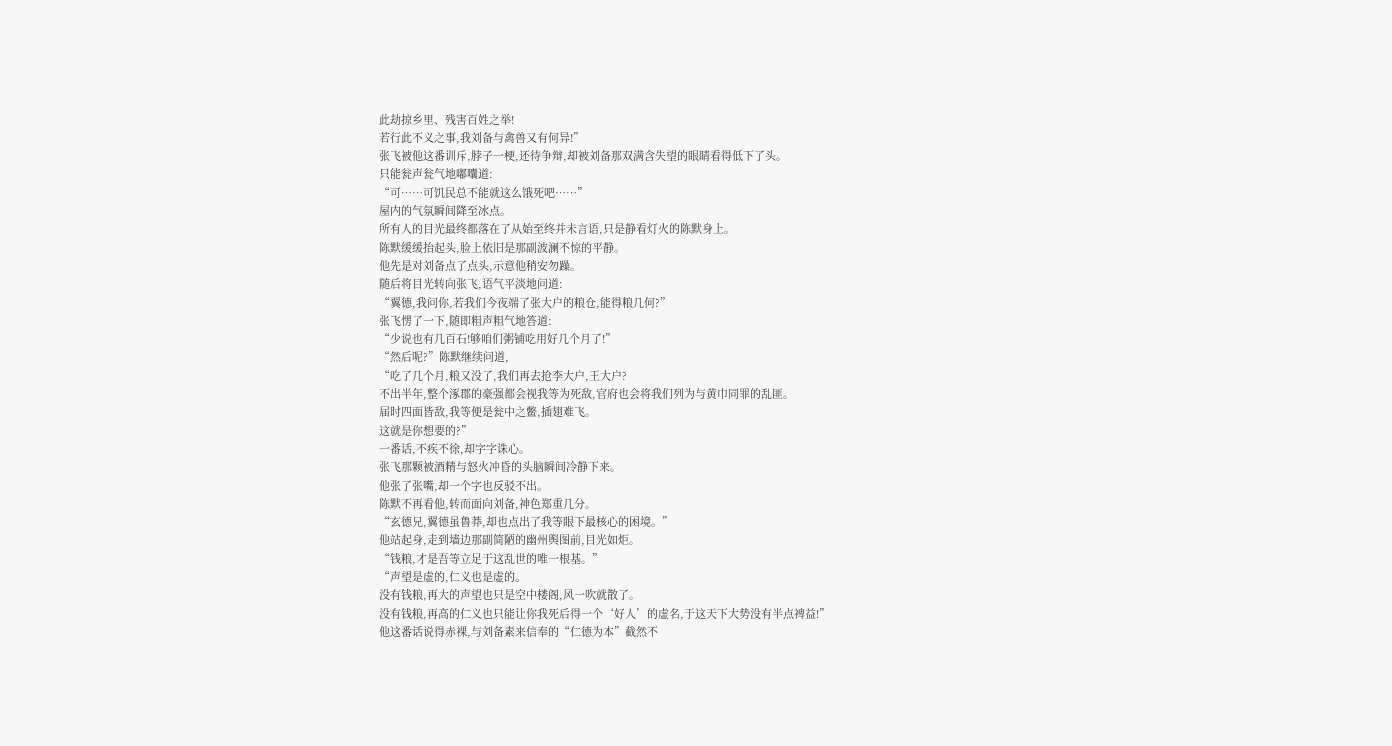此劫掠乡里、残害百姓之举!
若行此不义之事,我刘备与禽兽又有何异!”
张飞被他这番训斥,脖子一梗,还待争辩,却被刘备那双满含失望的眼睛看得低下了头。
只能瓮声瓮气地嘟囔道:
“可……可饥民总不能就这么饿死吧……”
屋内的气氛瞬间降至冰点。
所有人的目光最终都落在了从始至终并未言语,只是静看灯火的陈默身上。
陈默缓缓抬起头,脸上依旧是那副波澜不惊的平静。
他先是对刘备点了点头,示意他稍安勿躁。
随后将目光转向张飞,语气平淡地问道:
“翼德,我问你,若我们今夜端了张大户的粮仓,能得粮几何?”
张飞愣了一下,随即粗声粗气地答道:
“少说也有几百石!够咱们粥铺吃用好几个月了!”
“然后呢?”陈默继续问道,
“吃了几个月,粮又没了,我们再去抢李大户,王大户?
不出半年,整个涿郡的豪强都会视我等为死敌,官府也会将我们列为与黄巾同罪的乱匪。
届时四面皆敌,我等便是瓮中之鳖,插翅难飞。
这就是你想要的?”
一番话,不疾不徐,却字字诛心。
张飞那颗被酒精与怒火冲昏的头脑瞬间冷静下来。
他张了张嘴,却一个字也反驳不出。
陈默不再看他,转而面向刘备,神色郑重几分。
“玄德兄,翼德虽鲁莽,却也点出了我等眼下最核心的困境。”
他站起身,走到墙边那副简陋的幽州舆图前,目光如炬。
“钱粮,才是吾等立足于这乱世的唯一根基。”
“声望是虚的,仁义也是虚的。
没有钱粮,再大的声望也只是空中楼阁,风一吹就散了。
没有钱粮,再高的仁义也只能让你我死后得一个‘好人’的虚名,于这天下大势没有半点裨益!”
他这番话说得赤裸,与刘备素来信奉的“仁德为本”截然不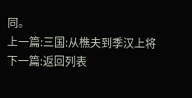同。
上一篇:三国:从樵夫到季汉上将
下一篇:返回列表